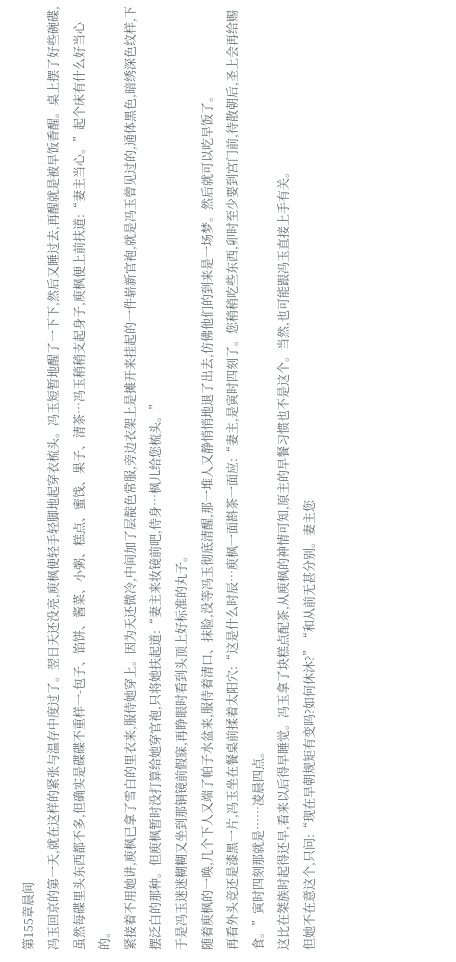第155章晨间
冯玉回京的第一天,就在这样的紧张与温存中度过了。翌日天还没亮,庾枫便轻手轻脚地起穿衣梳头。冯玉短暂地醒了一下下,然后又睡过去,再醒就是被早饭香醒。桌上摆了好些碗碟,虽然每碟里头东西都不多,但确实是碟碟不重样一-包子、馅饼、酱菜、小粥、糕点、蜜饯、果子、清茶…冯玉稍稍支起身子,庾枫便上前扶道:“妻主当心。”起个床有什么好当心的。
紧接着不用她讲,庾枫已拿了雪白的里衣来,服侍她穿上。因为天还微冷,中间加了层靛色常服,旁边衣架上是摊开来挂起的一件崭新官袍,就是冯玉曾见过的,通体黑色,暗绣深色纹样,下摆泛白的那种。但庾枫暂时没打算给她穿官袍,只将她扶起道:“妻主来妆镜前吧,侍身…枫儿给您梳头。”
于是冯玉迷迷糊糊又坐到那铜镜前假寐,再睁眼时看到头顶上好标准的丸子。
随着庾枫的一唤,几个下人又端了帕子水盆来,服侍着清口、抹脸,没等冯玉彻底清醒,那一堆人又静悄悄地退了出去,仿佛他们的到来是一场梦。然后就可以吃早饭了。
再看外头竞还是漆黑一片,冯玉坐在餐桌前揉着太阳穴:“这是什么时辰…庾枫一面斟茶一面应:“妻主,是寅时四刻了。您稍稍吃些东西,卯时至少要到宫门前,待散朝后,圣上会再给赐食。”寅时四刻那就是……凌晨四点。
这比在桀族时起得还早,看来以后得早睡觉。冯玉拿了块糕点配茶,从庾枫的神情可知,原主的早餐习惯也不是这个。当然,也可能跟冯玉直接上手有关。
但她不在意这个,只问:“现在早朝规矩有变吗?如何休沐?”“和从前无甚分别。妻主您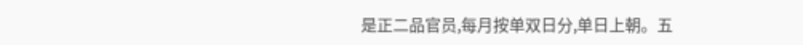是正二品官员,每月按单双日分,单日上朝。五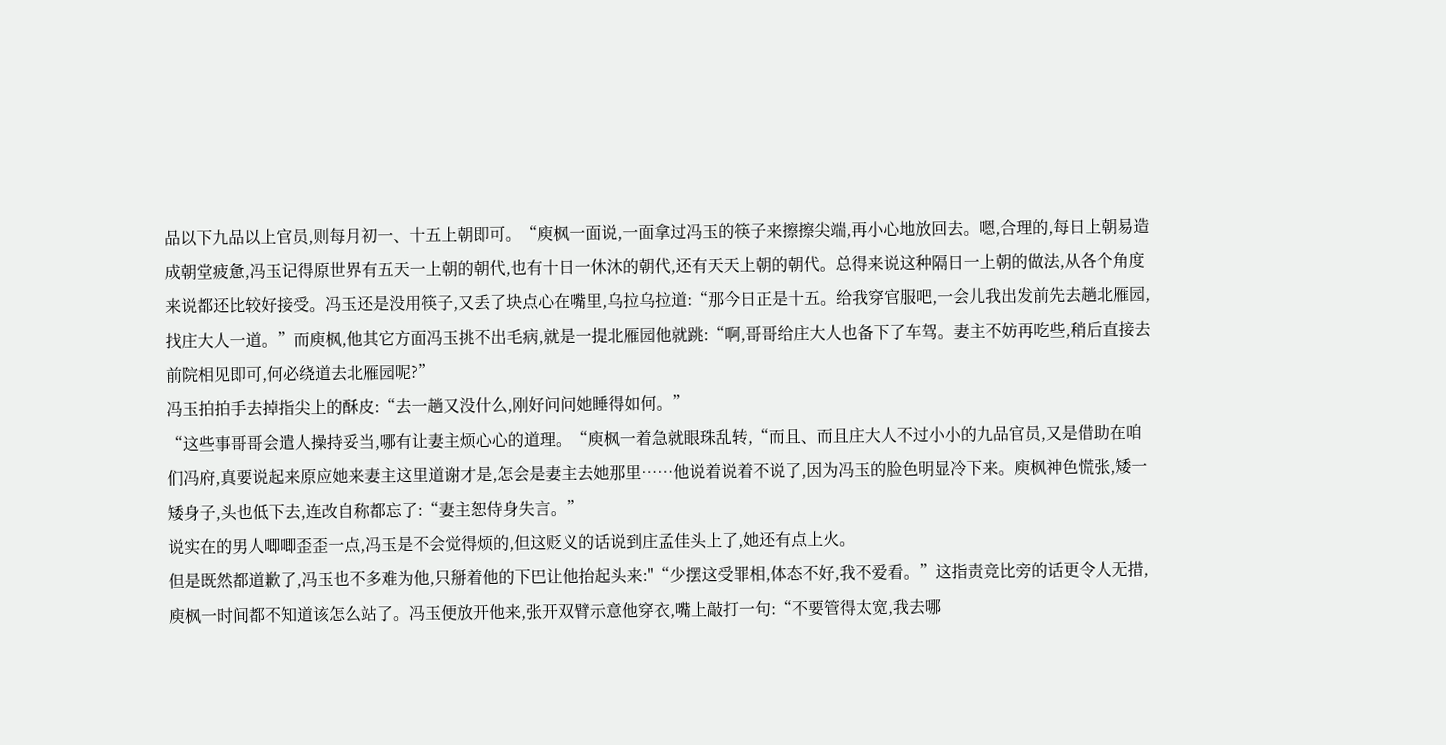品以下九品以上官员,则每月初一、十五上朝即可。“庾枫一面说,一面拿过冯玉的筷子来擦擦尖端,再小心地放回去。嗯,合理的,每日上朝易造成朝堂疲惫,冯玉记得原世界有五天一上朝的朝代,也有十日一休沐的朝代,还有天天上朝的朝代。总得来说这种隔日一上朝的做法,从各个角度来说都还比较好接受。冯玉还是没用筷子,又丢了块点心在嘴里,乌拉乌拉道:“那今日正是十五。给我穿官服吧,一会儿我出发前先去趟北雁园,找庄大人一道。”而庾枫,他其它方面冯玉挑不出毛病,就是一提北雁园他就跳:“啊,哥哥给庄大人也备下了车驾。妻主不妨再吃些,稍后直接去前院相见即可,何必绕道去北雁园呢?”
冯玉拍拍手去掉指尖上的酥皮:“去一趟又没什么,刚好问问她睡得如何。”
“这些事哥哥会遣人操持妥当,哪有让妻主烦心心的道理。“庾枫一着急就眼珠乱转,“而且、而且庄大人不过小小的九品官员,又是借助在咱们冯府,真要说起来原应她来妻主这里道谢才是,怎会是妻主去她那里……他说着说着不说了,因为冯玉的脸色明显冷下来。庾枫神色慌张,矮一矮身子,头也低下去,连改自称都忘了:“妻主恕侍身失言。”
说实在的男人唧唧歪歪一点,冯玉是不会觉得烦的,但这贬义的话说到庄孟佳头上了,她还有点上火。
但是既然都道歉了,冯玉也不多难为他,只掰着他的下巴让他抬起头来:"“少摆这受罪相,体态不好,我不爱看。”这指责竞比旁的话更令人无措,庾枫一时间都不知道该怎么站了。冯玉便放开他来,张开双臂示意他穿衣,嘴上敲打一句:“不要管得太宽,我去哪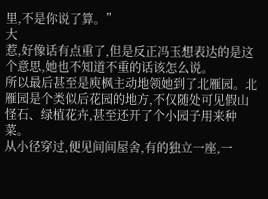里,不是你说了算。”
大
惹,好像话有点重了,但是反正冯玉想表达的是这个意思,她也不知道不重的话该怎么说。
所以最后甚至是庾枫主动地领她到了北雁园。北雁园是个类似后花园的地方,不仅随处可见假山怪石、绿植花卉,甚至还开了个小园子用来种菜。
从小径穿过,便见间间屋舍,有的独立一座,一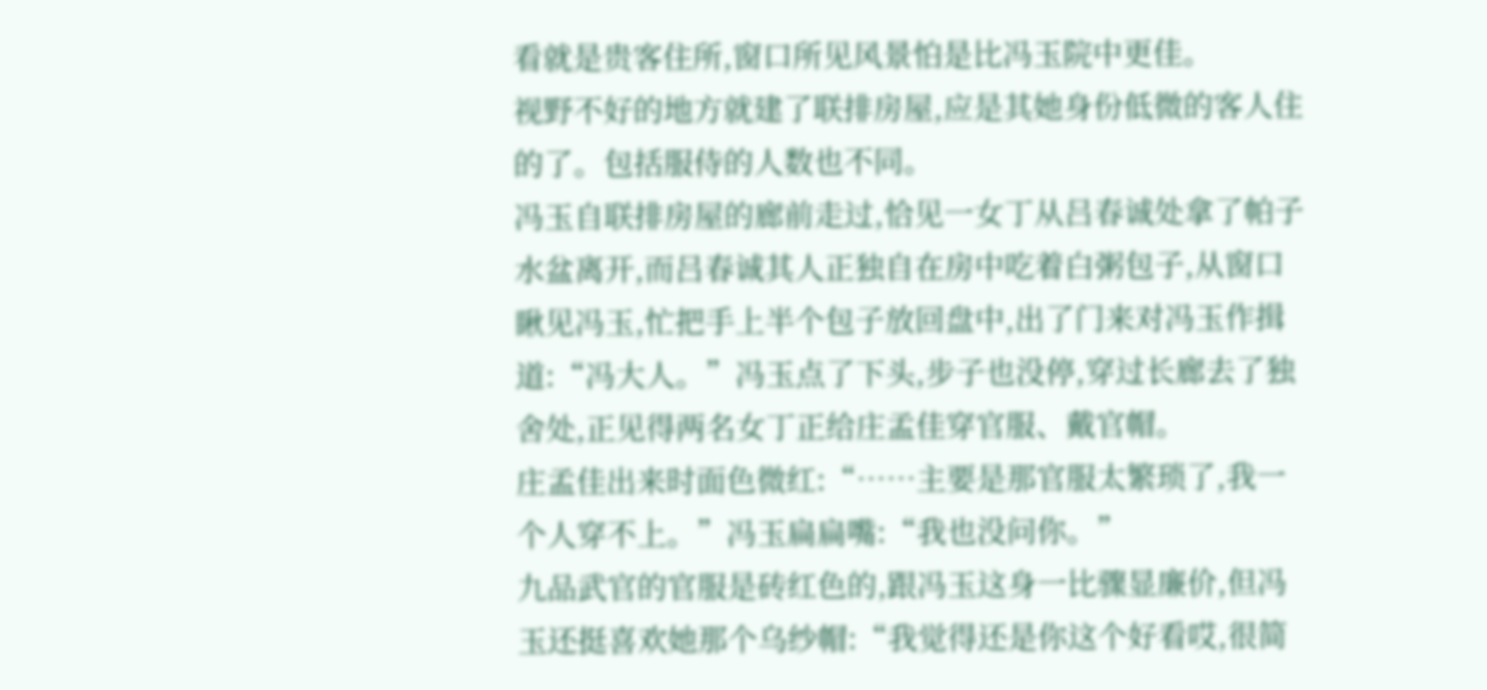看就是贵客住所,窗口所见风景怕是比冯玉院中更佳。
视野不好的地方就建了联排房屋,应是其她身份低微的客人住的了。包括服侍的人数也不同。
冯玉自联排房屋的廊前走过,恰见一女丁从吕春诚处拿了帕子水盆离开,而吕春诚其人正独自在房中吃着白粥包子,从窗口瞅见冯玉,忙把手上半个包子放回盘中,出了门来对冯玉作揖道:“冯大人。”冯玉点了下头,步子也没停,穿过长廊去了独舍处,正见得两名女丁正给庄孟佳穿官服、戴官帽。
庄孟佳出来时面色微红:“……主要是那官服太繁琐了,我一个人穿不上。”冯玉扁扁嘴:“我也没问你。”
九品武官的官服是砖红色的,跟冯玉这身一比骤显廉价,但冯玉还挺喜欢她那个乌纱帽:“我觉得还是你这个好看哎,很简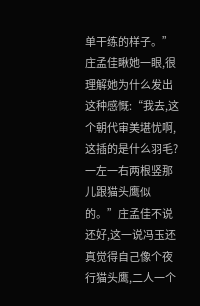单干练的样子。”庄孟佳瞅她一眼,很理解她为什么发出这种感慨:“我去,这个朝代审美堪忧啊,这插的是什么羽毛?一左一右两根竖那儿跟猫头鹰似的。”庄孟佳不说还好,这一说冯玉还真觉得自己像个夜行猫头鹰,二人一个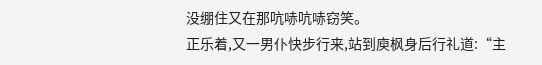没绷住又在那吭哧吭哧窃笑。
正乐着,又一男仆快步行来,站到庾枫身后行礼道:“主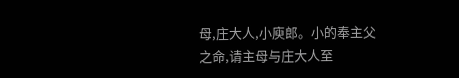母,庄大人,小庾郎。小的奉主父之命,请主母与庄大人至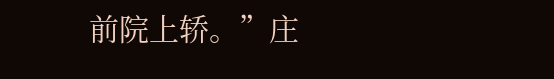前院上轿。”庄